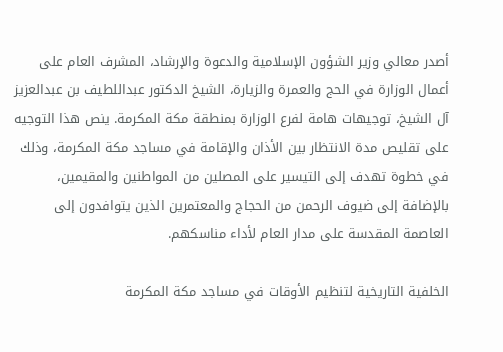أصدر معالي وزير الشؤون الإسلامية والدعوة والإرشاد، المشرف العام على أعمال الوزارة في الحج والعمرة والزيارة، الشيخ الدكتور عبداللطيف بن عبدالعزيز آل الشيخ، توجيهات هامة لفرع الوزارة بمنطقة مكة المكرمة. ينص هذا التوجيه على تقليص مدة الانتظار بين الأذان والإقامة في مساجد مكة المكرمة، وذلك في خطوة تهدف إلى التيسير على المصلين من المواطنين والمقيمين، بالإضافة إلى ضيوف الرحمن من الحجاج والمعتمرين الذين يتوافدون إلى العاصمة المقدسة على مدار العام لأداء مناسكهم.

الخلفية التاريخية لتنظيم الأوقات في مساجد مكة المكرمة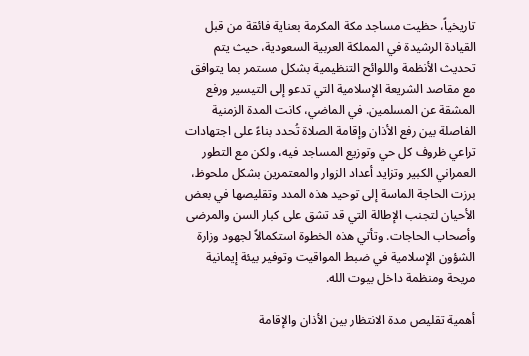تاريخياً، حظيت مساجد مكة المكرمة بعناية فائقة من قبل القيادة الرشيدة في المملكة العربية السعودية، حيث يتم تحديث الأنظمة واللوائح التنظيمية بشكل مستمر بما يتوافق مع مقاصد الشريعة الإسلامية التي تدعو إلى التيسير ورفع المشقة عن المسلمين. في الماضي، كانت المدة الزمنية الفاصلة بين رفع الأذان وإقامة الصلاة تُحدد بناءً على اجتهادات تراعي ظروف كل حي وتوزيع المساجد فيه، ولكن مع التطور العمراني الكبير وتزايد أعداد الزوار والمعتمرين بشكل ملحوظ، برزت الحاجة الماسة إلى توحيد هذه المدد وتقليصها في بعض الأحيان لتجنب الإطالة التي قد تشق على كبار السن والمرضى وأصحاب الحاجات. وتأتي هذه الخطوة استكمالاً لجهود وزارة الشؤون الإسلامية في ضبط المواقيت وتوفير بيئة إيمانية مريحة ومنظمة داخل بيوت الله.

أهمية تقليص مدة الانتظار بين الأذان والإقامة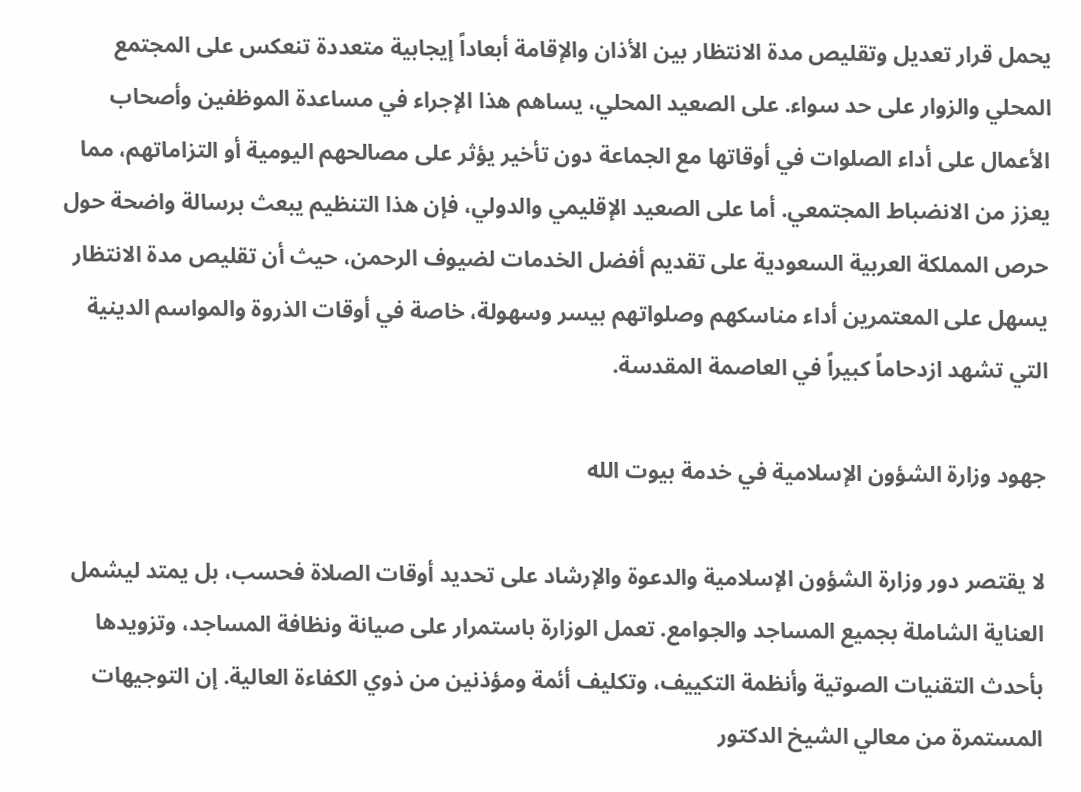يحمل قرار تعديل وتقليص مدة الانتظار بين الأذان والإقامة أبعاداً إيجابية متعددة تنعكس على المجتمع المحلي والزوار على حد سواء. على الصعيد المحلي، يساهم هذا الإجراء في مساعدة الموظفين وأصحاب الأعمال على أداء الصلوات في أوقاتها مع الجماعة دون تأخير يؤثر على مصالحهم اليومية أو التزاماتهم، مما يعزز من الانضباط المجتمعي. أما على الصعيد الإقليمي والدولي، فإن هذا التنظيم يبعث برسالة واضحة حول حرص المملكة العربية السعودية على تقديم أفضل الخدمات لضيوف الرحمن، حيث أن تقليص مدة الانتظار يسهل على المعتمرين أداء مناسكهم وصلواتهم بيسر وسهولة، خاصة في أوقات الذروة والمواسم الدينية التي تشهد ازدحاماً كبيراً في العاصمة المقدسة.

جهود وزارة الشؤون الإسلامية في خدمة بيوت الله

لا يقتصر دور وزارة الشؤون الإسلامية والدعوة والإرشاد على تحديد أوقات الصلاة فحسب، بل يمتد ليشمل العناية الشاملة بجميع المساجد والجوامع. تعمل الوزارة باستمرار على صيانة ونظافة المساجد، وتزويدها بأحدث التقنيات الصوتية وأنظمة التكييف، وتكليف أئمة ومؤذنين من ذوي الكفاءة العالية. إن التوجيهات المستمرة من معالي الشيخ الدكتور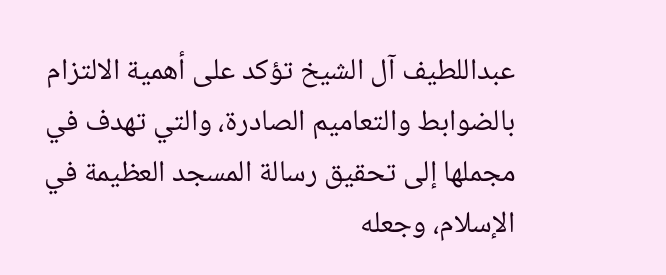عبداللطيف آل الشيخ تؤكد على أهمية الالتزام بالضوابط والتعاميم الصادرة، والتي تهدف في مجملها إلى تحقيق رسالة المسجد العظيمة في الإسلام، وجعله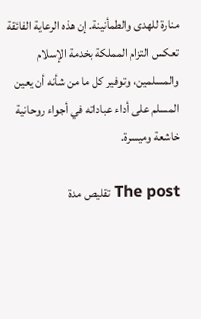منارة للهدى والطمأنينة. إن هذه الرعاية الفائقة تعكس التزام المملكة بخدمة الإسلام والمسلمين، وتوفير كل ما من شأنه أن يعين المسلم على أداء عباداته في أجواء روحانية خاشعة وميسرة.

The post تقليص مدة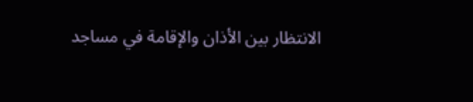الانتظار بين الأذان والإقامة في مساجد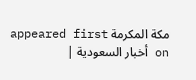مكة المكرمة appeared first on أخبار السعودية |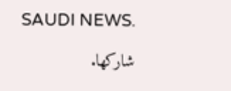SAUDI NEWS.

شاركها.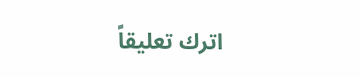اترك تعليقاً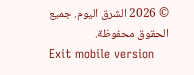© 2026 الشرق اليوم. جميع الحقوق محفوظة.
Exit mobile version